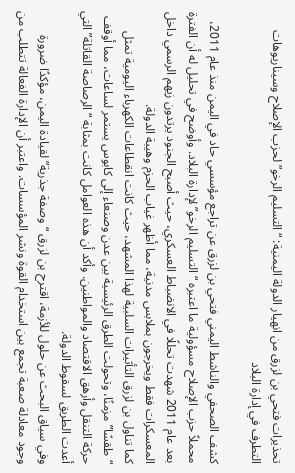تحذيرات فتحي بن لزرق من انهيار الدولة اليمنية: “التسليم الرخو” لحزب الإصلاح وسيناريوهات التطرف في إدارة البلاد

كشف الصحفي والناشط اليمني فتحي بن لزرق عن تراجع مؤسسي حاد في اليمن منذ عام 2011، محملاً حزب الإصلاح مسؤولية ما اعتبره “التسليم الرخو” لإدارة البلاد. وأوضح في تحليل له أن الفترة بعد عام 2011 شهدت تحللًا في الانضباط العسكري، حيث أصبح الجنود يرتدون زيهم الرسمي داخل المعسكرات فقط ويخرجون بملابس مدنية، مما أظهر غياب الحزم وهيبة الدولة.
كما تناول بن لزرق التأثيرات السلبية لهذا المشهد، حيث كانت انقطاعات الكهرباء اليومية تمثل “طقسًا” مزمنًا، وتحولت الطرق الرئيسية بين عدن وصنعاء إلى كابوس يستمر لساعات، مما أوقف حركة التنقل وأرهق الاقتصاد والمواطنين. وأكد أن هذه العوامل كانت بمثابة “الرصاصة القاتلة” التي أعدت الطريق لسقوط الدولة.
وفي سياق البحث عن حلول للأزمة، اقترح بن لزرق “وصفة جذرية” لقيادة اليمن، مؤكدًا ضرورة وجود معادلة صعبة تجمع بين استخدام القوة ونشر المؤسسات. واعتبر أن الإدارة الفعالة تتطلب من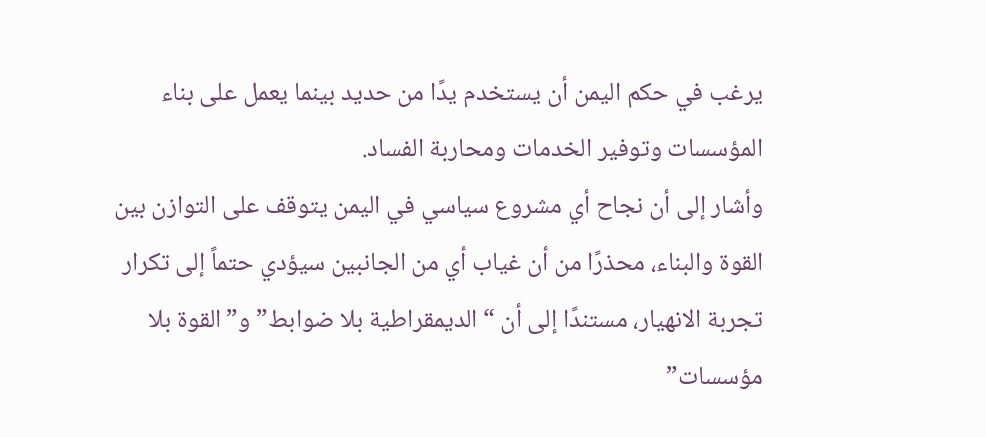يرغب في حكم اليمن أن يستخدم يدًا من حديد بينما يعمل على بناء المؤسسات وتوفير الخدمات ومحاربة الفساد.
وأشار إلى أن نجاح أي مشروع سياسي في اليمن يتوقف على التوازن بين القوة والبناء، محذرًا من أن غياب أي من الجانبين سيؤدي حتماً إلى تكرار تجربة الانهيار، مستندًا إلى أن “الديمقراطية بلا ضوابط” و”القوة بلا مؤسسات”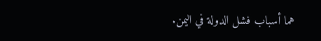هما أسباب فشل الدولة في اليمن.